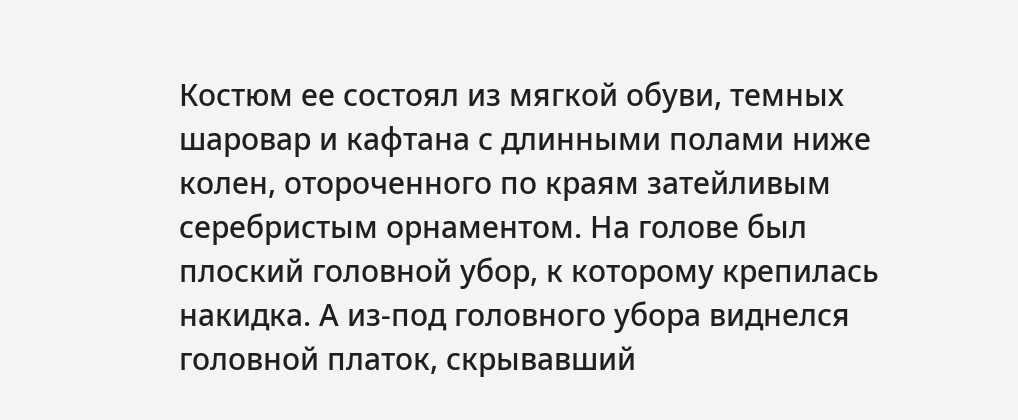Костюм ее состоял из мягкой обуви, темных шаровар и кафтана с длинными полами ниже колен, отороченного по краям затейливым серебристым орнаментом. На голове был плоский головной убор, к которому крепилась накидка. А из-под головного убора виднелся головной платок, скрывавший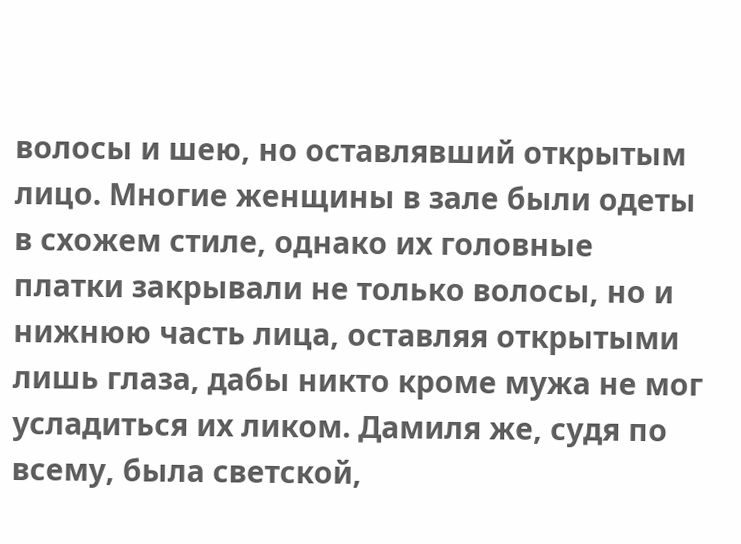волосы и шею, но оставлявший открытым лицо. Многие женщины в зале были одеты в схожем стиле, однако их головные платки закрывали не только волосы, но и нижнюю часть лица, оставляя открытыми лишь глаза, дабы никто кроме мужа не мог усладиться их ликом. Дамиля же, судя по всему, была светской,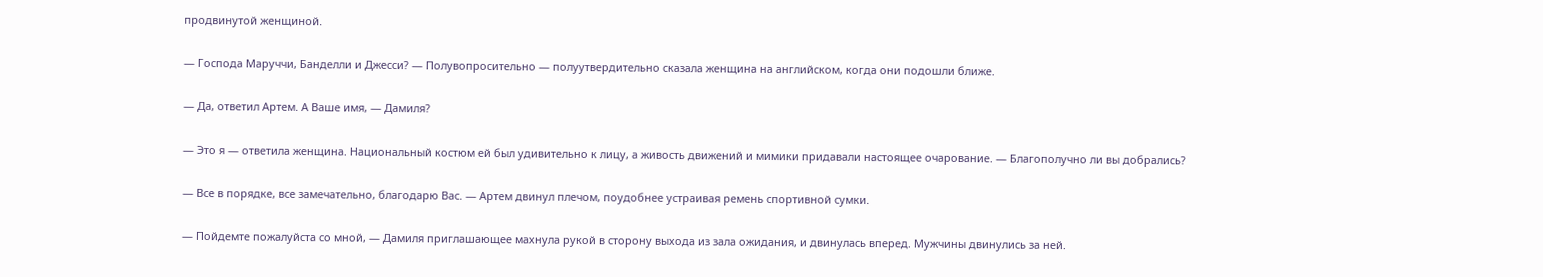продвинутой женщиной.

— Господа Маруччи, Банделли и Джесси? — Полувопросительно — полуутвердительно сказала женщина на английском, когда они подошли ближе.

— Да, ответил Артем. А Ваше имя, — Дамиля?

— Это я — ответила женщина. Национальный костюм ей был удивительно к лицу, а живость движений и мимики придавали настоящее очарование. — Благополучно ли вы добрались?

— Все в порядке, все замечательно, благодарю Вас. — Артем двинул плечом, поудобнее устраивая ремень спортивной сумки.

— Пойдемте пожалуйста со мной, — Дамиля приглашающее махнула рукой в сторону выхода из зала ожидания, и двинулась вперед. Мужчины двинулись за ней.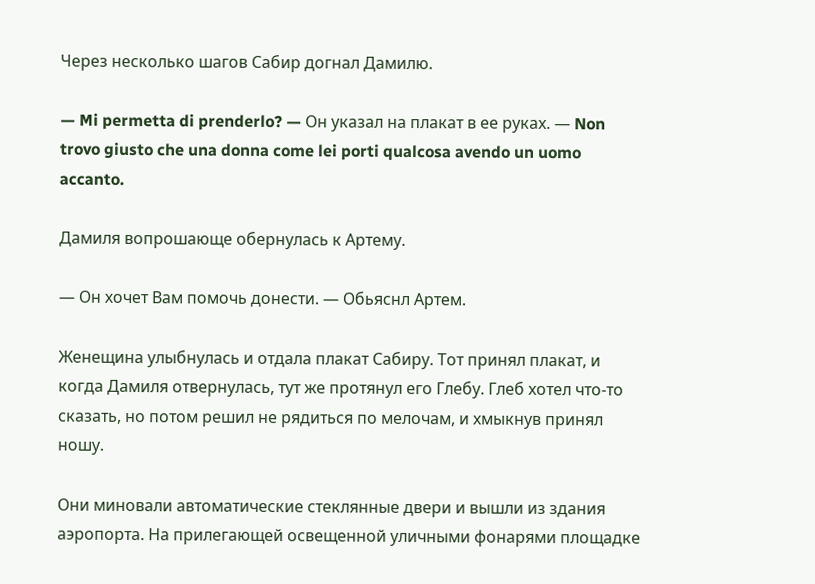Через несколько шагов Сабир догнал Дамилю.

— Mi permetta di prenderlo? — Он указал на плакат в ее руках. — Non trovo giusto che una donna come lei porti qualcosa avendo un uomo accanto.

Дамиля вопрошающе обернулась к Артему.

— Он хочет Вам помочь донести. — Обьяснл Артем.

Женещина улыбнулась и отдала плакат Сабиру. Тот принял плакат, и когда Дамиля отвернулась, тут же протянул его Глебу. Глеб хотел что-то сказать, но потом решил не рядиться по мелочам, и хмыкнув принял ношу.

Они миновали автоматические стеклянные двери и вышли из здания аэропорта. На прилегающей освещенной уличными фонарями площадке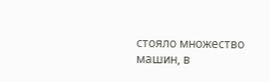стояло множество машин, в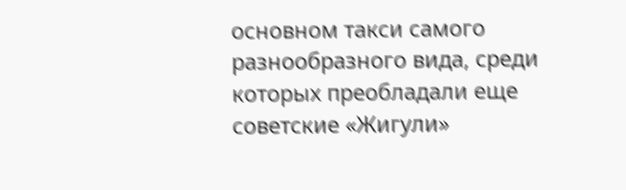основном такси самого разнообразного вида, среди которых преобладали еще советские «Жигули»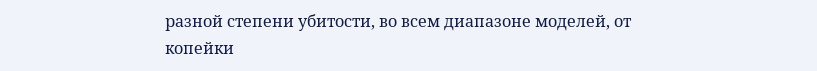разной степени убитости, во всем диапазоне моделей, от копейки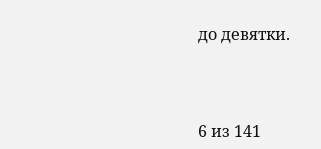до девятки.



6 из 141